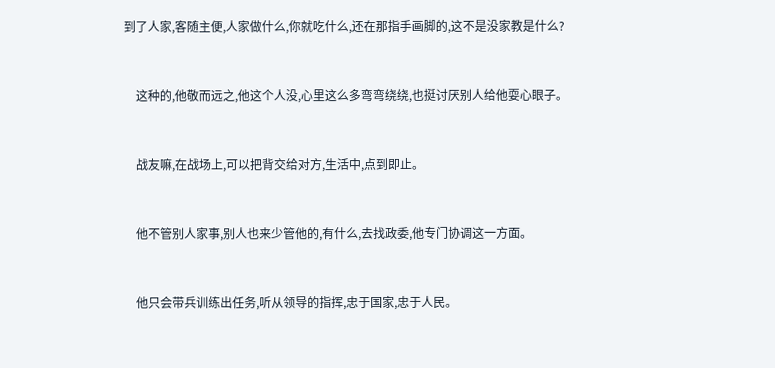到了人家,客随主便,人家做什么,你就吃什么,还在那指手画脚的,这不是没家教是什么?


    这种的,他敬而远之,他这个人没,心里这么多弯弯绕绕,也挺讨厌别人给他耍心眼子。


    战友嘛,在战场上,可以把背交给对方,生活中,点到即止。


    他不管别人家事,别人也来少管他的,有什么,去找政委,他专门协调这一方面。


    他只会带兵训练出任务,听从领导的指挥,忠于国家,忠于人民。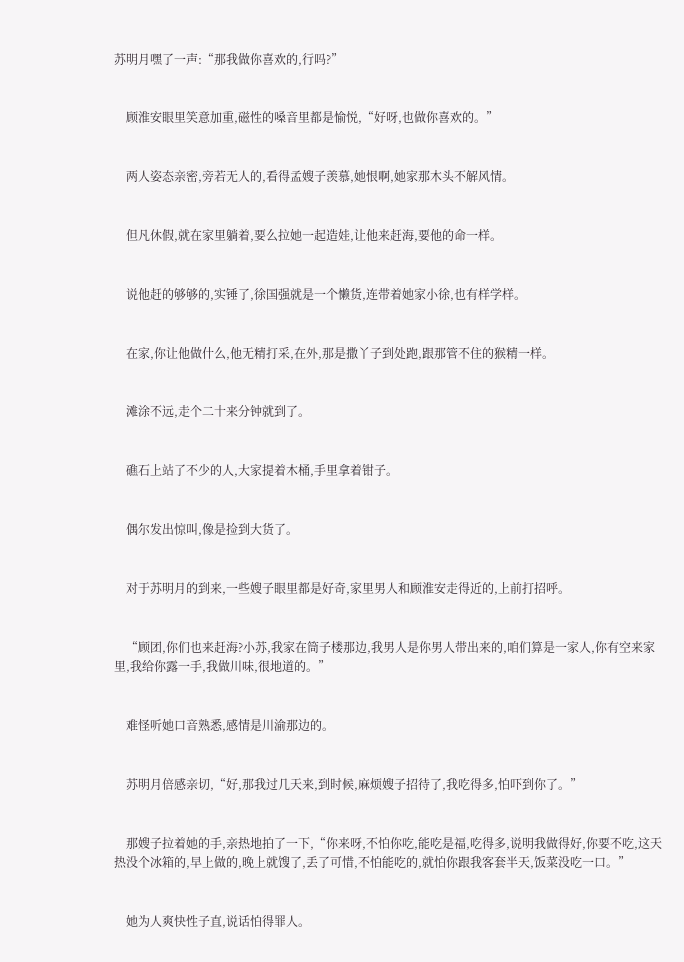苏明月嘿了一声:“那我做你喜欢的,行吗?”


    顾淮安眼里笑意加重,磁性的嗓音里都是愉悦,“好呀,也做你喜欢的。”


    两人姿态亲密,旁若无人的,看得孟嫂子羡慕,她恨啊,她家那木头不解风情。


    但凡休假,就在家里躺着,要么拉她一起造娃,让他来赶海,要他的命一样。


    说他赶的够够的,实锤了,徐国强就是一个懒货,连带着她家小徐,也有样学样。


    在家,你让他做什么,他无精打采,在外,那是撒丫子到处跑,跟那管不住的猴精一样。


    滩涂不远,走个二十来分钟就到了。


    礁石上站了不少的人,大家提着木桶,手里拿着钳子。


    偶尔发出惊叫,像是捡到大货了。


    对于苏明月的到来,一些嫂子眼里都是好奇,家里男人和顾淮安走得近的,上前打招呼。


    “顾团,你们也来赶海?小苏,我家在筒子楼那边,我男人是你男人带出来的,咱们算是一家人,你有空来家里,我给你露一手,我做川味,很地道的。”


    难怪听她口音熟悉,感情是川渝那边的。


    苏明月倍感亲切,“好,那我过几天来,到时候,麻烦嫂子招待了,我吃得多,怕吓到你了。”


    那嫂子拉着她的手,亲热地拍了一下,“你来呀,不怕你吃,能吃是福,吃得多,说明我做得好,你要不吃,这天热没个冰箱的,早上做的,晚上就馊了,丢了可惜,不怕能吃的,就怕你跟我客套半天,饭菜没吃一口。”


    她为人爽快性子直,说话怕得罪人。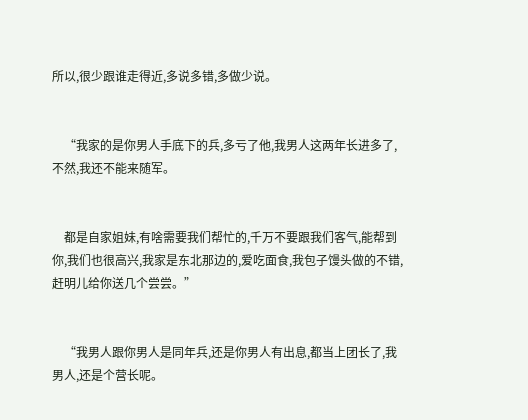所以,很少跟谁走得近,多说多错,多做少说。


    “我家的是你男人手底下的兵,多亏了他,我男人这两年长进多了,不然,我还不能来随军。


    都是自家姐妹,有啥需要我们帮忙的,千万不要跟我们客气,能帮到你,我们也很高兴,我家是东北那边的,爱吃面食,我包子馒头做的不错,赶明儿给你送几个尝尝。”


    “我男人跟你男人是同年兵,还是你男人有出息,都当上团长了,我男人,还是个营长呢。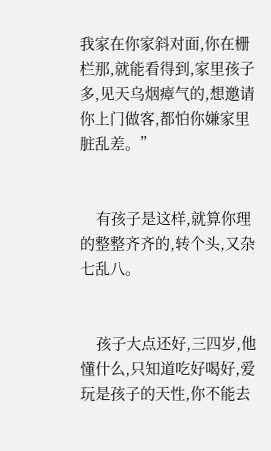我家在你家斜对面,你在栅栏那,就能看得到,家里孩子多,见天乌烟瘴气的,想邀请你上门做客,都怕你嫌家里脏乱差。”


    有孩子是这样,就算你理的整整齐齐的,转个头,又杂七乱八。


    孩子大点还好,三四岁,他懂什么,只知道吃好喝好,爱玩是孩子的天性,你不能去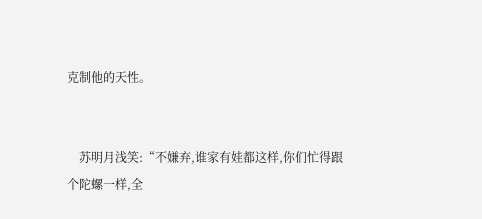克制他的天性。


    苏明月浅笑:“不嫌弃,谁家有娃都这样,你们忙得跟个陀螺一样,全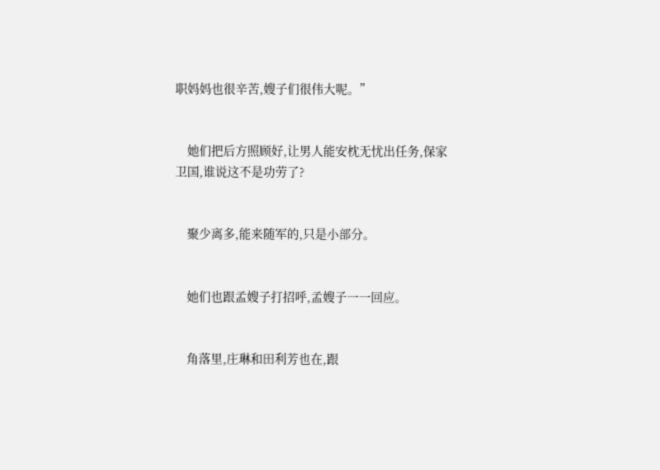职妈妈也很辛苦,嫂子们很伟大呢。”


    她们把后方照顾好,让男人能安枕无忧出任务,保家卫国,谁说这不是功劳了?


    聚少离多,能来随军的,只是小部分。


    她们也跟孟嫂子打招呼,孟嫂子一一回应。


    角落里,庄琳和田利芳也在,跟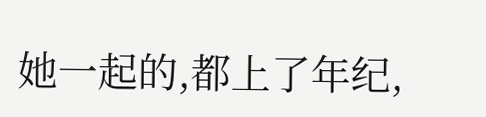她一起的,都上了年纪,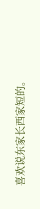喜欢说东家长西家短的。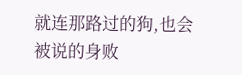就连那路过的狗,也会被说的身败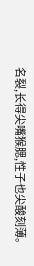名裂,长得尖嘴猴腮,性子也尖酸刻薄。